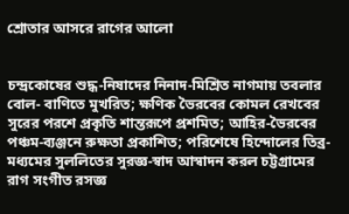শ্রোতার আসরে রাগের আলো


চন্দ্রকোষের শুদ্ধ-নিষাদের নিনাদ-মিশ্রিত নাগমায় তবলার বোল- বাণিতে মুখরিত; ক্ষণিক ভৈরবের কোমল রেখবের সুরের পরশে প্রকৃতি শান্তরূপে প্রশমিত; আহির-ভৈরবের পঞ্চম-ব্যঞ্জনে রুক্ষতা প্রকাশিত; পরিশেষে হিন্দোলের তিব্র-মধ্যমের সুললিতের সুরজ্ঞ-স্বাদ আস্বাদন করল চট্টগ্রামের রাগ সংগীত রসজ্ঞ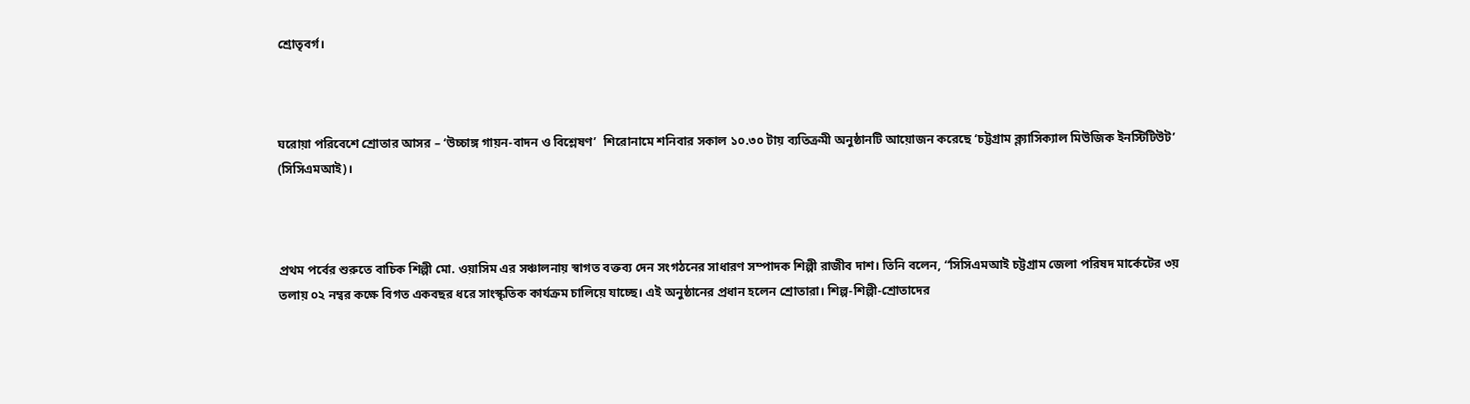শ্রোতৃবর্গ।



ঘরোয়া পরিবেশে শ্রোতার আসর – ‘উচ্চাঙ্গ গায়ন-বাদন ও বিশ্লেষণ’  শিরোনামে শনিবার সকাল ১০.৩০ টায় ব্যতিক্রমী অনুষ্ঠানটি আয়োজন করেছে ‘চট্টগ্রাম ক্ল্যাসিক্যাল মিউজিক ইনস্টিটিউট’ (সিসিএমআই)।



প্রথম পর্বের শুরুতে বাচিক শিল্পী মো. ওয়াসিম এর সঞ্চালনায় স্বাগত বক্তব্য দেন সংগঠনের সাধারণ সম্পাদক শিল্পী রাজীব দাশ। তিনি বলেন, “সিসিএমআই চট্টগ্রাম জেলা পরিষদ মার্কেটের ৩য় তলায় ০২ নম্বর কক্ষে বিগত একবছর ধরে সাংস্কৃতিক কার্যক্রম চালিয়ে যাচ্ছে। এই অনুষ্ঠানের প্রধান হলেন শ্রোতারা। শিল্প-শিল্পী-শ্রোতাদের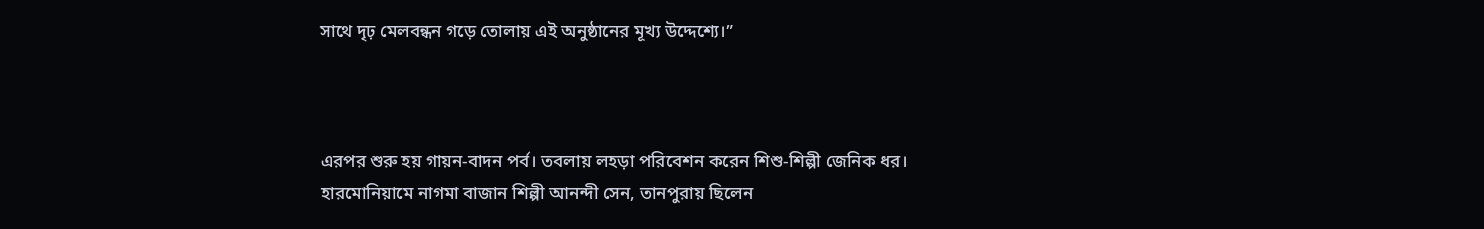সাথে দৃঢ় মেলবন্ধন গড়ে তোলায় এই অনুষ্ঠানের মূখ্য উদ্দেশ্যে।”



এরপর শুরু হয় গায়ন-বাদন পর্ব। তবলায় লহড়া পরিবেশন করেন শিশু-শিল্পী জেনিক ধর। হারমোনিয়ামে নাগমা বাজান শিল্পী আনন্দী সেন, তানপুরায় ছিলেন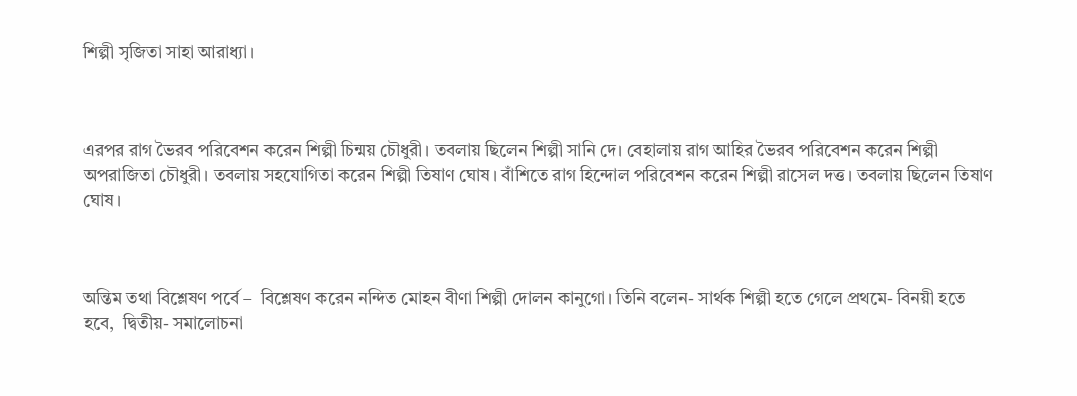শিল্পী সৃজিতা সাহা আরাধ্যা।



এরপর রাগ ভৈরব পরিবেশন করেন শিল্পী চিন্ময় চৌধুরী। তবলায় ছিলেন শিল্পী সানি দে। বেহালায় রাগ আহির ভৈরব পরিবেশন করেন শিল্পী অপরাজিতা চৌধুরী। তবলায় সহযোগিতা করেন শিল্পী তিষাণ ঘোষ। বাঁশিতে রাগ হিন্দোল পরিবেশন করেন শিল্পী রাসেল দত্ত। তবলায় ছিলেন তিষাণ ঘোষ।



অন্তিম তথা বিশ্লেষণ পর্বে –  বিশ্লেষণ করেন নন্দিত মোহন বীণা শিল্পী দোলন কানুগো। তিনি বলেন- সার্থক শিল্পী হতে গেলে প্রথমে- বিনয়ী হতে হবে,  দ্বিতীয়- সমালোচনা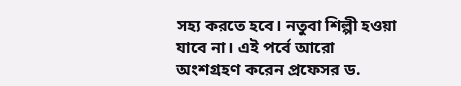সহ্য করতে হবে। নতুবা শিল্পী হওয়া যাবে না। এই পর্বে আরো অংশগ্রহণ করেন প্রফেসর ড.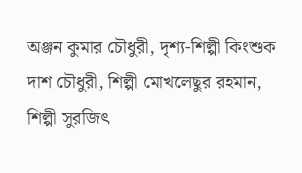অঞ্জন কুমার চৌধুরী, দৃশ্য-শিল্পী কিংশুক দাশ চৌধুরী, শিল্পী মোখলেছুর রহমান, শিল্পী সুরজিৎ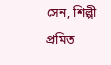সেন, শিল্পী প্রমিত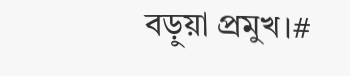বড়ুয়া প্রমুখ।#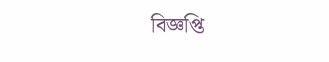বিজ্ঞপ্তি